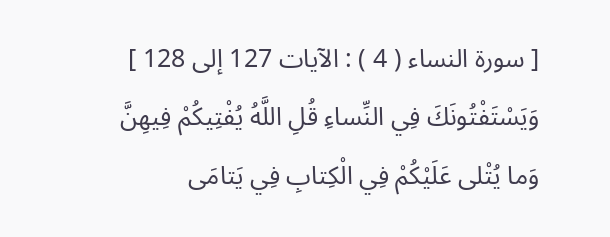[ سورة النساء ( 4 ) : الآيات 127 إلى 128 ]
وَيَسْتَفْتُونَكَ فِي النِّساءِ قُلِ اللَّهُ يُفْتِيكُمْ فِيهِنَّ وَما يُتْلى عَلَيْكُمْ فِي الْكِتابِ فِي يَتامَى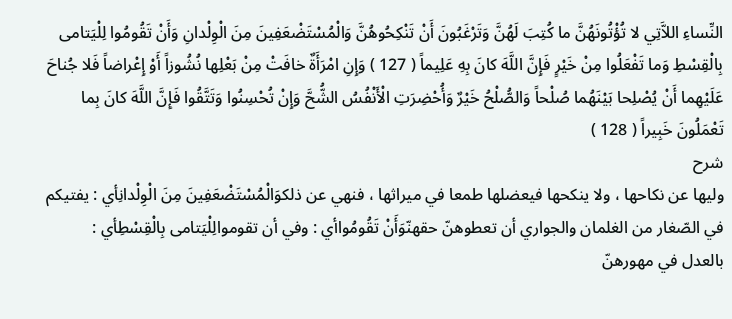النِّساءِ اللاَّتِي لا تُؤْتُونَهُنَّ ما كُتِبَ لَهُنَّ وَتَرْغَبُونَ أَنْ تَنْكِحُوهُنَّ وَالْمُسْتَضْعَفِينَ مِنَ الْوِلْدانِ وَأَنْ تَقُومُوا لِلْيَتامى بِالْقِسْطِ وَما تَفْعَلُوا مِنْ خَيْرٍ فَإِنَّ اللَّهَ كانَ بِهِ عَلِيماً ( 127 ) وَإِنِ امْرَأَةٌ خافَتْ مِنْ بَعْلِها نُشُوزاً أَوْ إِعْراضاً فَلا جُناحَ عَلَيْهِما أَنْ يُصْلِحا بَيْنَهُما صُلْحاً وَالصُّلْحُ خَيْرٌ وَأُحْضِرَتِ الْأَنْفُسُ الشُّحَّ وَإِنْ تُحْسِنُوا وَتَتَّقُوا فَإِنَّ اللَّهَ كانَ بِما تَعْمَلُونَ خَبِيراً ( 128 )
شرح
وليها عن نكاحها ، ولا ينكحها فيعضلها طمعا في ميراثها ، فنهي عن ذلكوَالْمُسْتَضْعَفِينَ مِنَ الْوِلْدانِأي : يفتيكم في الصّغار من الغلمان والجواري أن تعطوهنّ حقهنّوَأَنْ تَقُومُواأي : وفي أن تقوموالِلْيَتامى بِالْقِسْطِأي :
بالعدل في مهورهنّ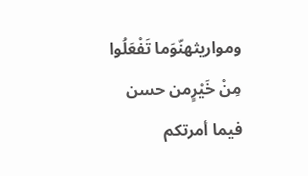ومواريثهنّوَما تَفْعَلُوا مِنْ خَيْرٍمن حسن فيما أمرتكم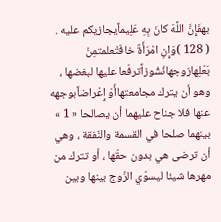بهفَإِنَّ اللَّهَ كانَ بِهِ عَلِيماًيجازيكم عليه .
( 128 )وَإِنِ امْرَأَةٌ خافَتْعلمتمِنْ بَعْلِهازوجهانُشُوزاًترفّعا عليها لبغضها ، وهو أن يترك مجامعتهاأَوْ إِعْراضاًبوجهه عنها فلا جناح عليهما أن يصالحا « 1 » بينهما صلحا في القسمة والنّفقة ، وهي أن ترضى هي بدون حقّها ، أو تترك من مهرها شيئا ليسوّي الزّوج بينها وبين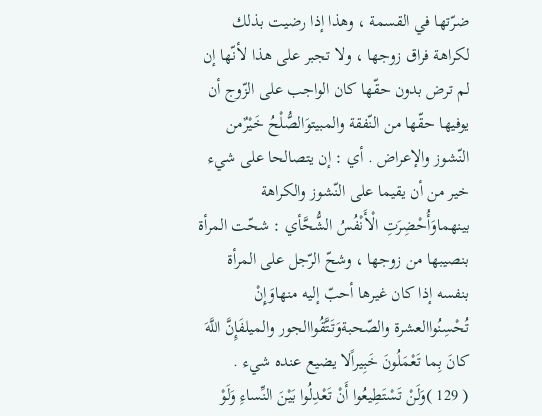ضرّتها في القسمة ، وهذا إذا رضيت بذلك لكراهة فراق زوجها ، ولا تجبر على هذا لأنّها إن لم ترض بدون حقّها كان الواجب على الزّوج أن يوفيها حقّها من النّفقة والمبيتوَالصُّلْحُ خَيْرٌمن النّشوز والإعراض . أي : إن يتصالحا على شيء خير من أن يقيما على النّشوز والكراهة بينهماوَأُحْضِرَتِ الْأَنْفُسُ الشُّحَّأي : شحّت المرأة بنصيبها من زوجها ، وشحّ الرّجل على المرأة بنفسه إذا كان غيرها أحبّ إليه منهاوَإِنْ تُحْسِنُواالعشرة والصّحبةوَتَتَّقُواالجور والميلفَإِنَّ اللَّهَ كانَ بِما تَعْمَلُونَ خَبِيراًلا يضيع عنده شيء .
( 129 )وَلَنْ تَسْتَطِيعُوا أَنْ تَعْدِلُوا بَيْنَ النِّساءِ وَلَوْ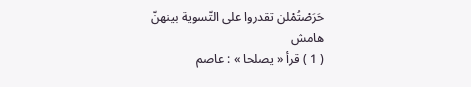حَرَصْتُمْلن تقدروا على التّسوية بينهنّ
هامش
( 1 ) قرأ « يصلحا » : عاصم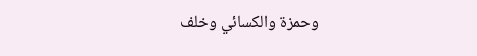وحمزة والكسائي وخلف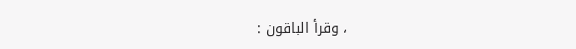، وقرأ الباقون :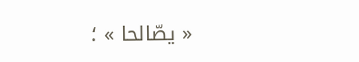« يصّالحا » ؛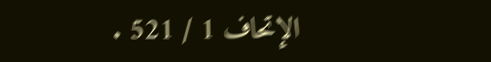الإتحاف 1 / 521 .